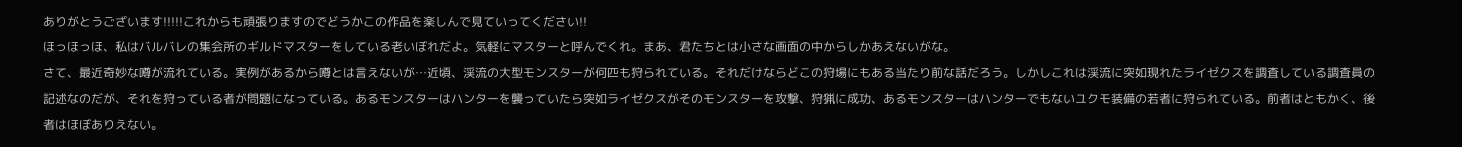ありがとうございます!!!!!これからも頑張りますのでどうかこの作品を楽しんで見ていってください!!
ほっほっほ、私はバルバレの集会所のギルドマスターをしている老いぼれだよ。気軽にマスターと呼んでくれ。まあ、君たちとは小さな画面の中からしかあえないがな。
さて、最近奇妙な噂が流れている。実例があるから噂とは言えないが…近頃、渓流の大型モンスターが何匹も狩られている。それだけならどこの狩場にもある当たり前な話だろう。しかしこれは渓流に突如現れたライゼクスを調査している調査員の記述なのだが、それを狩っている者が問題になっている。あるモンスターはハンターを襲っていたら突如ライゼクスがそのモンスターを攻撃、狩猟に成功、あるモンスターはハンターでもないユクモ装備の若者に狩られている。前者はともかく、後者はほぼありえない。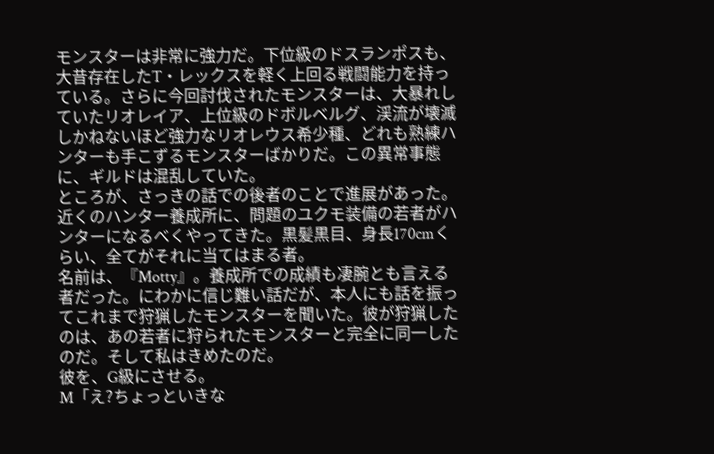モンスターは非常に強力だ。下位級のドスランポスも、大昔存在したT・レックスを軽く上回る戦闘能力を持っている。さらに今回討伐されたモンスターは、大暴れしていたリオレイア、上位級のドボルベルグ、渓流が壊滅しかねないほど強力なリオレウス希少種、どれも熟練ハンターも手こずるモンスターばかりだ。この異常事態に、ギルドは混乱していた。
ところが、さっきの話での後者のことで進展があった。近くのハンター養成所に、問題のユクモ装備の若者がハンターになるべくやってきた。黒髪黒目、身長170cmくらい、全てがそれに当てはまる者。
名前は、『Motty』。養成所での成績も凄腕とも言える者だった。にわかに信じ難い話だが、本人にも話を振ってこれまで狩猟したモンスターを聞いた。彼が狩猟したのは、あの若者に狩られたモンスターと完全に同一したのだ。そして私はきめたのだ。
彼を、G級にさせる。
M「え?ちょっといきな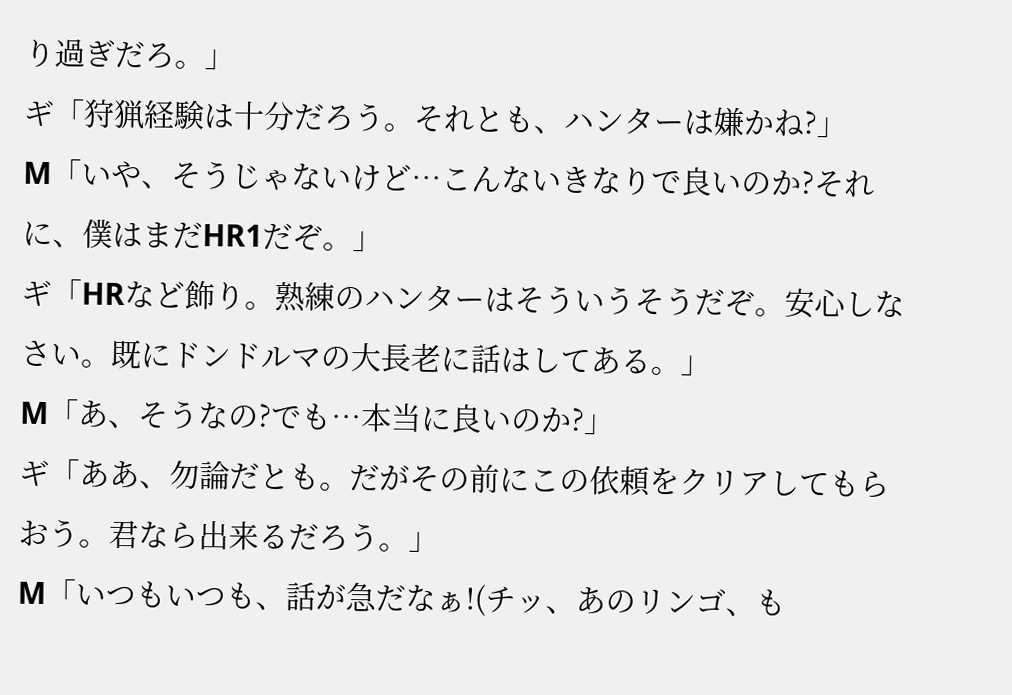り過ぎだろ。」
ギ「狩猟経験は十分だろう。それとも、ハンターは嫌かね?」
M「いや、そうじゃないけど…こんないきなりで良いのか?それに、僕はまだHR1だぞ。」
ギ「HRなど飾り。熟練のハンターはそういうそうだぞ。安心しなさい。既にドンドルマの大長老に話はしてある。」
M「あ、そうなの?でも…本当に良いのか?」
ギ「ああ、勿論だとも。だがその前にこの依頼をクリアしてもらおう。君なら出来るだろう。」
M「いつもいつも、話が急だなぁ!(チッ、あのリンゴ、も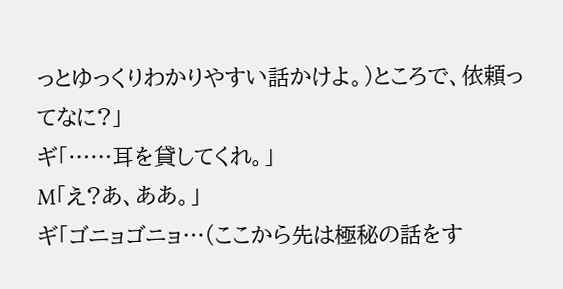っとゆっくりわかりやすい話かけよ。)ところで、依頼ってなに?」
ギ「……耳を貸してくれ。」
M「え?あ、ああ。」
ギ「ゴニョゴニョ…(ここから先は極秘の話をす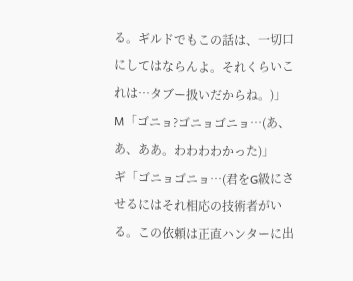る。ギルドでもこの話は、一切口にしてはならんよ。それくらいこれは…タブー扱いだからね。)」
M「ゴニョ?ゴニョゴニョ…(あ、あ、ああ。わわわわかった)」
ギ「ゴニョゴニョ…(君をG級にさせるにはそれ相応の技術者がいる。この依頼は正直ハンターに出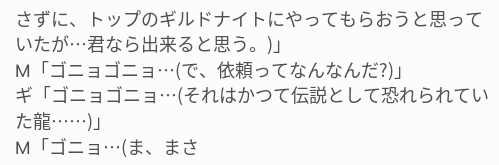さずに、トップのギルドナイトにやってもらおうと思っていたが…君なら出来ると思う。)」
M「ゴニョゴニョ…(で、依頼ってなんなんだ?)」
ギ「ゴニョゴニョ…(それはかつて伝説として恐れられていた龍……)」
M「ゴニョ…(ま、まさ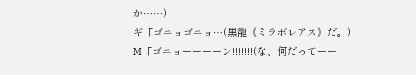か……)
ギ「ゴニョゴニョ…(黒龍《ミラボレアス》だ。)
M「ゴニョーーーーン!!!!!!!(な、何だってーー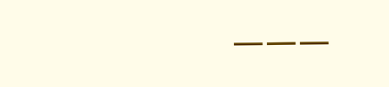ーーー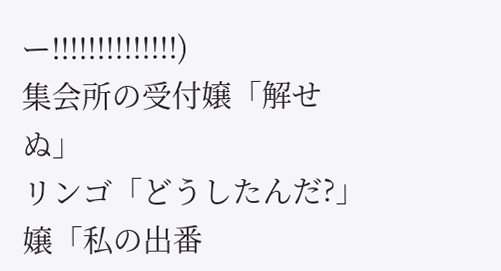ー!!!!!!!!!!!!!!)
集会所の受付嬢「解せぬ」
リンゴ「どうしたんだ?」
嬢「私の出番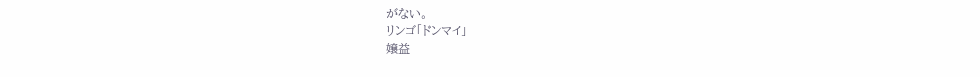がない。
リンゴ「ドンマイ」
嬢益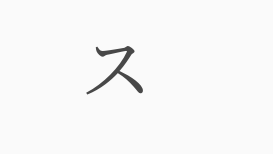ス